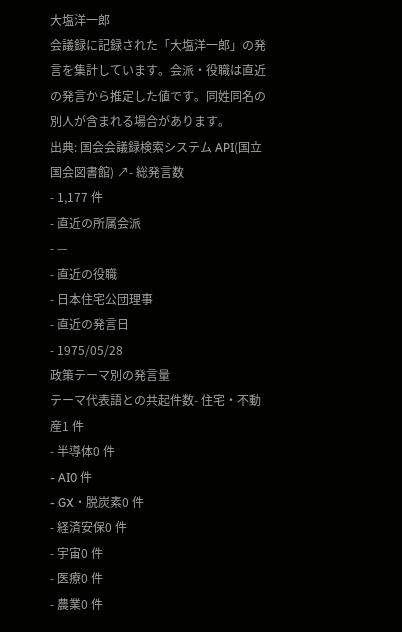大塩洋一郎
会議録に記録された「大塩洋一郎」の発言を集計しています。会派・役職は直近の発言から推定した値です。同姓同名の別人が含まれる場合があります。
出典: 国会会議録検索システム API(国立国会図書館) ↗- 総発言数
- 1,177 件
- 直近の所属会派
- —
- 直近の役職
- 日本住宅公団理事
- 直近の発言日
- 1975/05/28
政策テーマ別の発言量
テーマ代表語との共起件数- 住宅・不動産1 件
- 半導体0 件
- AI0 件
- GX・脱炭素0 件
- 経済安保0 件
- 宇宙0 件
- 医療0 件
- 農業0 件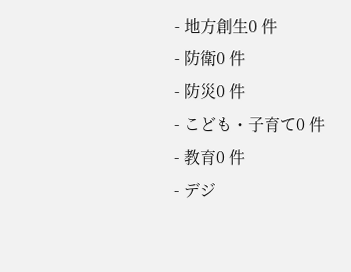- 地方創生0 件
- 防衛0 件
- 防災0 件
- こども・子育て0 件
- 教育0 件
- デジ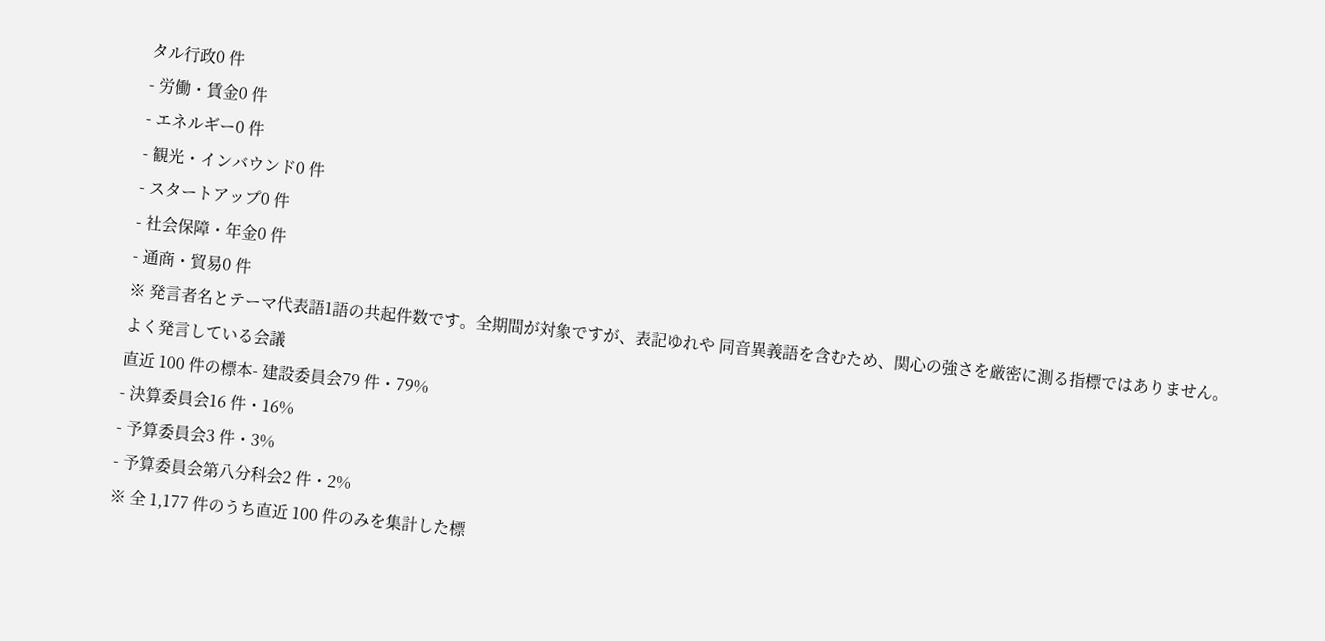タル行政0 件
- 労働・賃金0 件
- エネルギー0 件
- 観光・インバウンド0 件
- スタートアップ0 件
- 社会保障・年金0 件
- 通商・貿易0 件
※ 発言者名とテーマ代表語1語の共起件数です。全期間が対象ですが、表記ゆれや 同音異義語を含むため、関心の強さを厳密に測る指標ではありません。
よく発言している会議
直近 100 件の標本- 建設委員会79 件・79%
- 決算委員会16 件・16%
- 予算委員会3 件・3%
- 予算委員会第八分科会2 件・2%
※ 全 1,177 件のうち直近 100 件のみを集計した標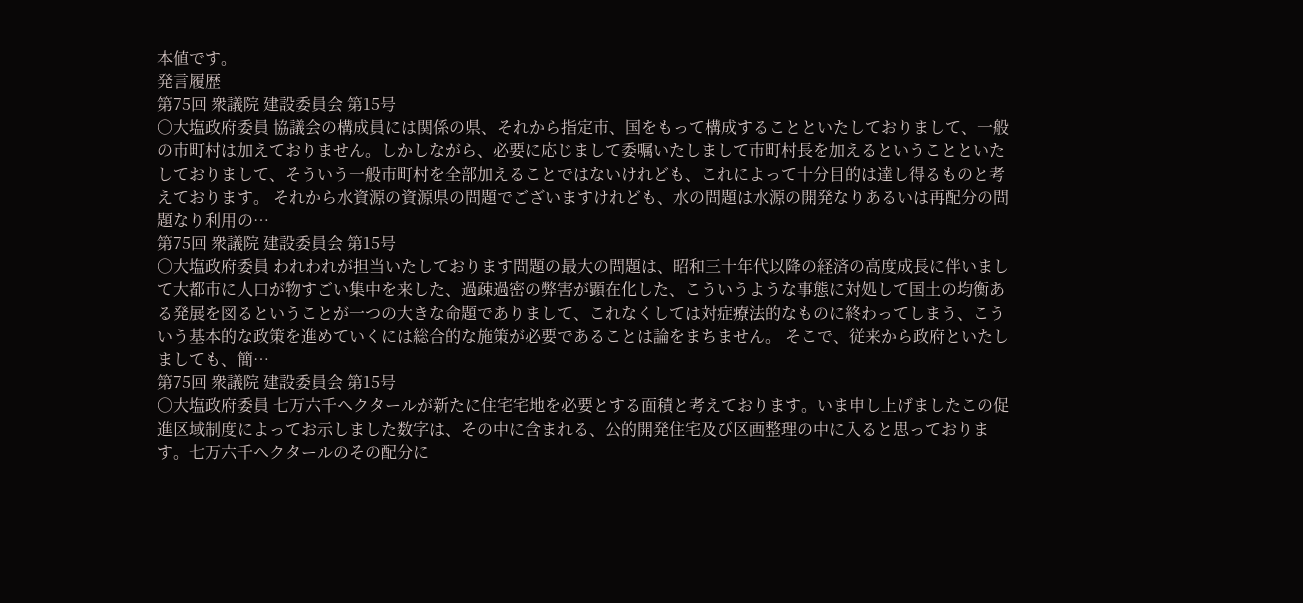本値です。
発言履歴
第75回 衆議院 建設委員会 第15号
○大塩政府委員 協議会の構成員には関係の県、それから指定市、国をもって構成することといたしておりまして、一般の市町村は加えておりません。しかしながら、必要に応じまして委嘱いたしまして市町村長を加えるということといたしておりまして、そういう一般市町村を全部加えることではないけれども、これによって十分目的は達し得るものと考えております。 それから水資源の資源県の問題でございますけれども、水の問題は水源の開発なりあるいは再配分の問題なり利用の…
第75回 衆議院 建設委員会 第15号
○大塩政府委員 われわれが担当いたしております問題の最大の問題は、昭和三十年代以降の経済の高度成長に伴いまして大都市に人口が物すごい集中を来した、過疎過密の弊害が顕在化した、こういうような事態に対処して国土の均衡ある発展を図るということが一つの大きな命題でありまして、これなくしては対症療法的なものに終わってしまう、こういう基本的な政策を進めていくには総合的な施策が必要であることは論をまちません。 そこで、従来から政府といたしましても、簡…
第75回 衆議院 建設委員会 第15号
○大塩政府委員 七万六千ヘクタールが新たに住宅宅地を必要とする面積と考えております。いま申し上げましたこの促進区域制度によってお示しました数字は、その中に含まれる、公的開発住宅及び区画整理の中に入ると思っております。七万六千ヘクタールのその配分に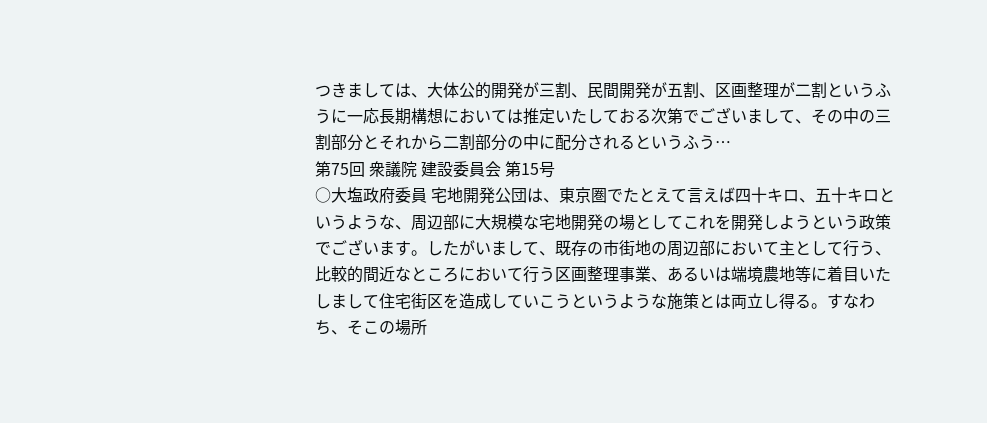つきましては、大体公的開発が三割、民間開発が五割、区画整理が二割というふうに一応長期構想においては推定いたしておる次第でございまして、その中の三割部分とそれから二割部分の中に配分されるというふう…
第75回 衆議院 建設委員会 第15号
○大塩政府委員 宅地開発公団は、東京圏でたとえて言えば四十キロ、五十キロというような、周辺部に大規模な宅地開発の場としてこれを開発しようという政策でございます。したがいまして、既存の市街地の周辺部において主として行う、比較的間近なところにおいて行う区画整理事業、あるいは端境農地等に着目いたしまして住宅街区を造成していこうというような施策とは両立し得る。すなわち、そこの場所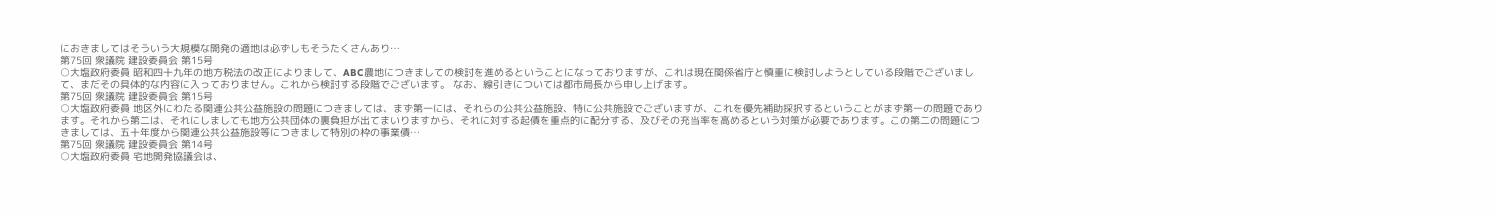におきましてはそういう大規模な開発の適地は必ずしもそうたくさんあり…
第75回 衆議院 建設委員会 第15号
○大塩政府委員 昭和四十九年の地方税法の改正によりまして、ABC農地につきましての検討を進めるということになっておりますが、これは現在関係省庁と慎重に検討しようとしている段階でございまして、まだその具体的な内容に入っておりません。これから検討する段階でございます。 なお、線引きについては都市局長から申し上げます。
第75回 衆議院 建設委員会 第15号
○大塩政府委員 地区外にわたる関連公共公益施設の問題につきましては、まず第一には、それらの公共公益施設、特に公共施設でございますが、これを優先補助採択するということがまず第一の問題であります。それから第二は、それにしましても地方公共団体の裏負担が出てまいりますから、それに対する起債を重点的に配分する、及びその充当率を高めるという対策が必要であります。この第二の問題につきましては、五十年度から関連公共公益施設等につきまして特別の枠の事業債…
第75回 衆議院 建設委員会 第14号
○大塩政府委員 宅地開発協議会は、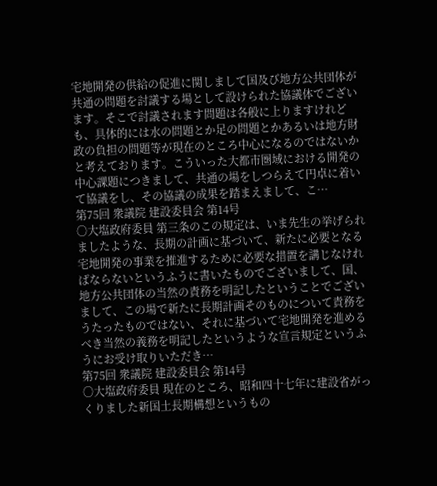宅地開発の供給の促進に関しまして国及び地方公共団体が共通の問題を討議する場として設けられた協議体でございます。そこで討議されます問題は各般に上りますけれども、具体的には水の問題とか足の問題とかあるいは地方財政の負担の問題等が現在のところ中心になるのではないかと考えております。こういった大都市圏域における開発の中心課題につきまして、共通の場をしつらえて円卓に着いて協議をし、その協議の成果を踏まえまして、こ…
第75回 衆議院 建設委員会 第14号
○大塩政府委員 第三条のこの規定は、いま先生の挙げられましたような、長期の計画に基づいて、新たに必要となる宅地開発の事業を推進するために必要な措置を講じなければならないというふうに書いたものでございまして、国、地方公共団体の当然の責務を明記したということでございまして、この場で新たに長期計画そのものについて責務をうたったものではない、それに基づいて宅地開発を進めるべき当然の義務を明記したというような宣言規定というふうにお受け取りいただき…
第75回 衆議院 建設委員会 第14号
○大塩政府委員 現在のところ、昭和四十七年に建設省がっくりました新国土長期構想というもの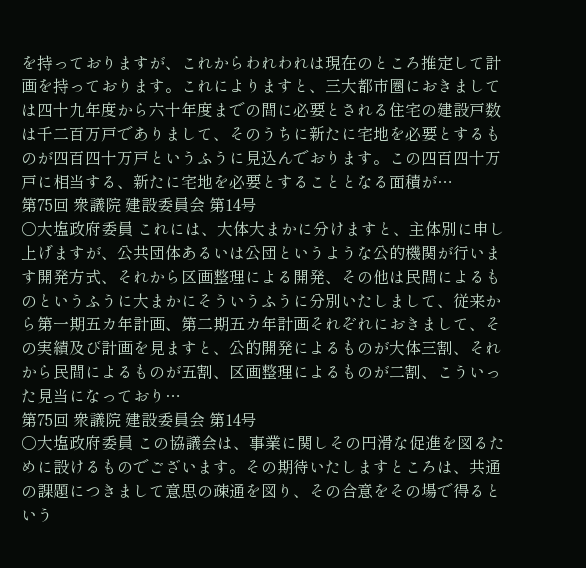を持っておりますが、これからわれわれは現在のところ推定して計画を持っております。これによりますと、三大都市圏におきましては四十九年度から六十年度までの間に必要とされる住宅の建設戸数は千二百万戸でありまして、そのうちに新たに宅地を必要とするものが四百四十万戸というふうに見込んでおります。この四百四十万戸に相当する、新たに宅地を必要とすることとなる面積が…
第75回 衆議院 建設委員会 第14号
○大塩政府委員 これには、大体大まかに分けますと、主体別に申し上げますが、公共団体あるいは公団というような公的機関が行います開発方式、それから区画整理による開発、その他は民間によるものというふうに大まかにそういうふうに分別いたしまして、従来から第一期五カ年計画、第二期五カ年計画それぞれにおきまして、その実績及び計画を見ますと、公的開発によるものが大体三割、それから民間によるものが五割、区画整理によるものが二割、こういった見当になっており…
第75回 衆議院 建設委員会 第14号
○大塩政府委員 この協議会は、事業に関しその円滑な促進を図るために設けるものでございます。その期待いたしますところは、共通の課題につきまして意思の疎通を図り、その合意をその場で得るという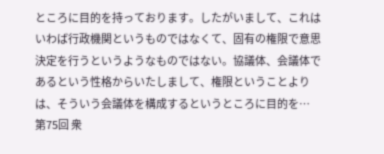ところに目的を持っております。したがいまして、これはいわば行政機関というものではなくて、固有の権限で意思決定を行うというようなものではない。協議体、会議体であるという性格からいたしまして、権限ということよりは、そういう会議体を構成するというところに目的を…
第75回 衆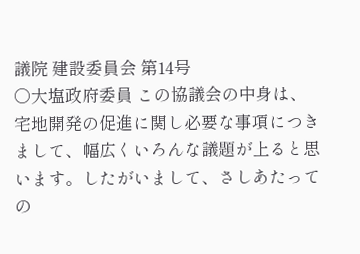議院 建設委員会 第14号
○大塩政府委員 この協議会の中身は、宅地開発の促進に関し必要な事項につきまして、幅広くいろんな議題が上ると思います。したがいまして、さしあたっての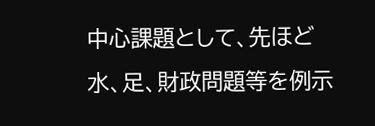中心課題として、先ほど水、足、財政問題等を例示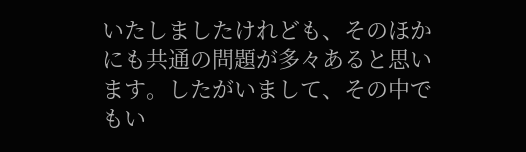いたしましたけれども、そのほかにも共通の問題が多々あると思います。したがいまして、その中でもい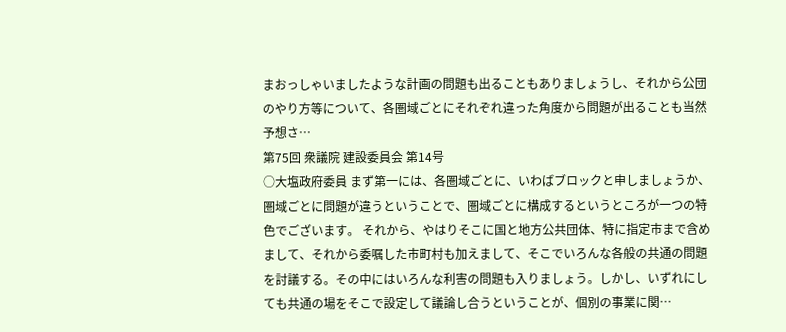まおっしゃいましたような計画の問題も出ることもありましょうし、それから公団のやり方等について、各圏域ごとにそれぞれ違った角度から問題が出ることも当然予想さ…
第75回 衆議院 建設委員会 第14号
○大塩政府委員 まず第一には、各圏域ごとに、いわばブロックと申しましょうか、圏域ごとに問題が違うということで、圏域ごとに構成するというところが一つの特色でございます。 それから、やはりそこに国と地方公共団体、特に指定市まで含めまして、それから委嘱した市町村も加えまして、そこでいろんな各般の共通の問題を討議する。その中にはいろんな利害の問題も入りましょう。しかし、いずれにしても共通の場をそこで設定して議論し合うということが、個別の事業に関…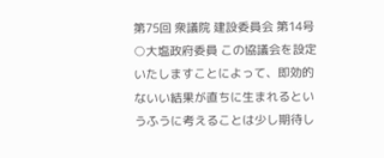第75回 衆議院 建設委員会 第14号
○大塩政府委員 この協議会を設定いたしますことによって、即効的ないい結果が直ちに生まれるというふうに考えることは少し期待し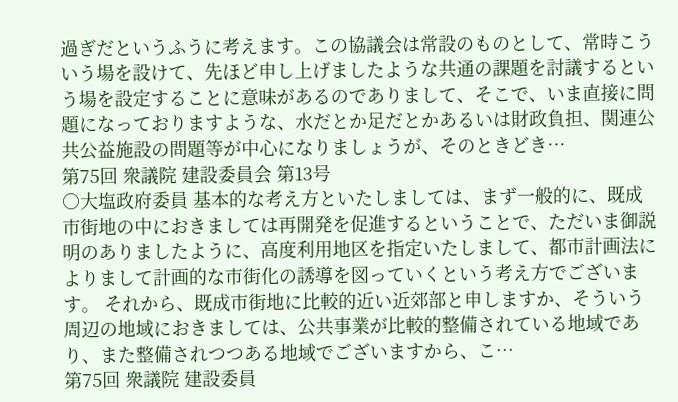過ぎだというふうに考えます。この協議会は常設のものとして、常時こういう場を設けて、先ほど申し上げましたような共通の課題を討議するという場を設定することに意味があるのでありまして、そこで、いま直接に問題になっておりますような、水だとか足だとかあるいは財政負担、関連公共公益施設の問題等が中心になりましょうが、そのときどき…
第75回 衆議院 建設委員会 第13号
○大塩政府委員 基本的な考え方といたしましては、まず一般的に、既成市街地の中におきましては再開発を促進するということで、ただいま御説明のありましたように、高度利用地区を指定いたしまして、都市計画法によりまして計画的な市街化の誘導を図っていくという考え方でございます。 それから、既成市街地に比較的近い近郊部と申しますか、そういう周辺の地域におきましては、公共事業が比較的整備されている地域であり、また整備されつつある地域でございますから、こ…
第75回 衆議院 建設委員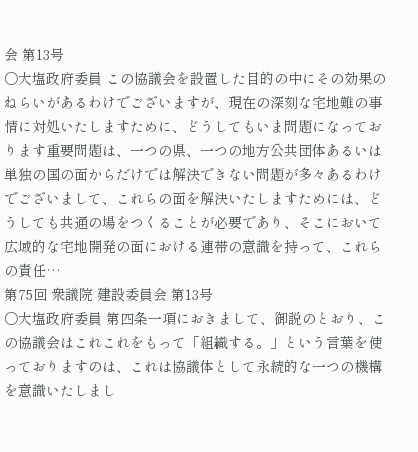会 第13号
○大塩政府委員 この協議会を設置した目的の中にその効果のねらいがあるわけでございますが、現在の深刻な宅地難の事情に対処いたしますために、どうしてもいま問題になっております重要問題は、一つの県、一つの地方公共団体あるいは単独の国の面からだけでは解決できない問題が多々あるわけでございまして、これらの面を解決いたしますためには、どうしても共通の場をつくることが必要であり、そこにおいて広域的な宅地開発の面における連帯の意識を持って、これらの責任…
第75回 衆議院 建設委員会 第13号
○大塩政府委員 第四条一項におきまして、御説のとおり、この協議会はこれこれをもって「組織する。」という言葉を使っておりますのは、これは協議体として永続的な一つの機構を意識いたしまし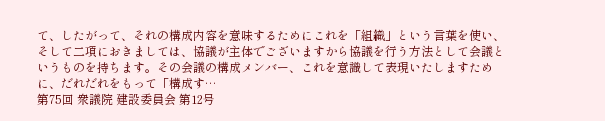て、したがって、それの構成内容を意味するためにこれを「組織」という言葉を使い、そして二項におきましては、協議が主体でございますから協議を行う方法として会議というものを持ちます。その会議の構成メンバー、これを意識して表現いたしますために、だれだれをもって「構成す…
第75回 衆議院 建設委員会 第12号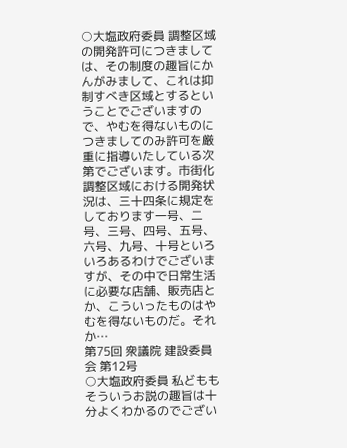○大塩政府委員 調整区域の開発許可につきましては、その制度の趣旨にかんがみまして、これは抑制すべき区域とするということでございますので、やむを得ないものにつきましてのみ許可を厳重に指導いたしている次第でございます。市街化調整区域における開発状況は、三十四条に規定をしております一号、二号、三号、四号、五号、六号、九号、十号といろいろあるわけでございますが、その中で日常生活に必要な店舗、販売店とか、こういったものはやむを得ないものだ。それか…
第75回 衆議院 建設委員会 第12号
○大塩政府委員 私どももそういうお説の趣旨は十分よくわかるのでござい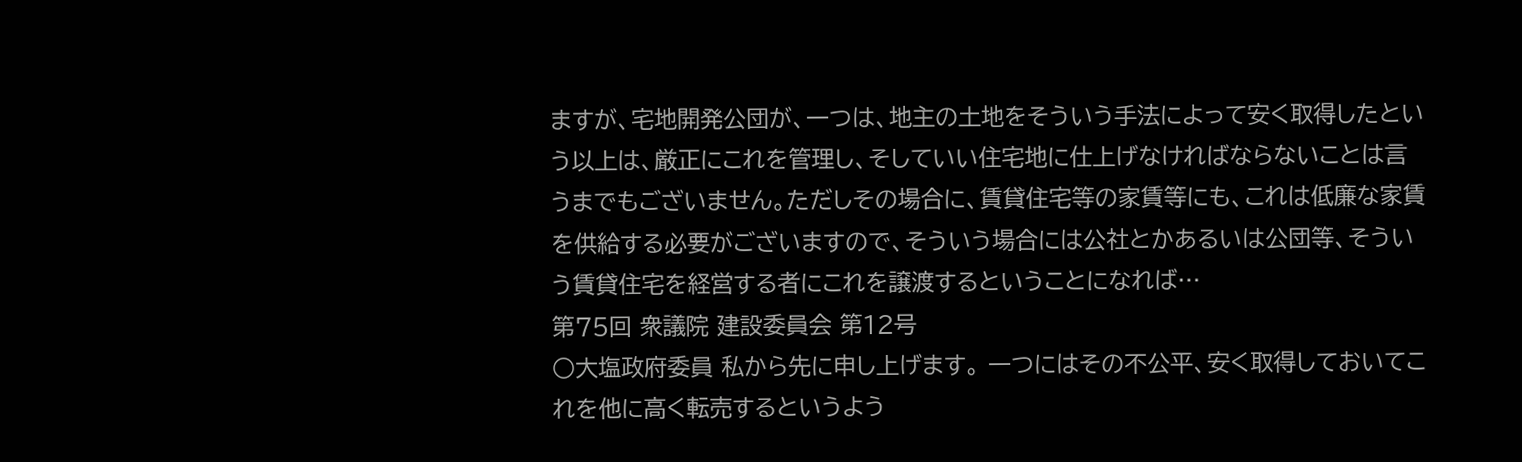ますが、宅地開発公団が、一つは、地主の土地をそういう手法によって安く取得したという以上は、厳正にこれを管理し、そしていい住宅地に仕上げなければならないことは言うまでもございません。ただしその場合に、賃貸住宅等の家賃等にも、これは低廉な家賃を供給する必要がございますので、そういう場合には公社とかあるいは公団等、そういう賃貸住宅を経営する者にこれを譲渡するということになれば…
第75回 衆議院 建設委員会 第12号
○大塩政府委員 私から先に申し上げます。 一つにはその不公平、安く取得しておいてこれを他に高く転売するというよう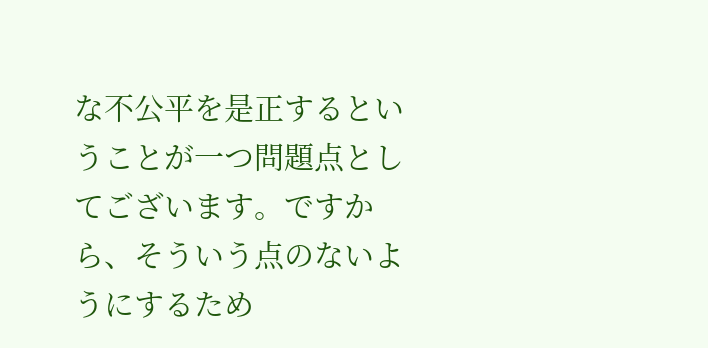な不公平を是正するということが一つ問題点としてございます。ですから、そういう点のないようにするため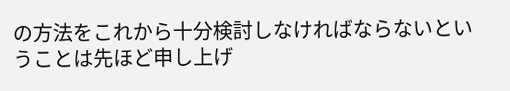の方法をこれから十分検討しなければならないということは先ほど申し上げ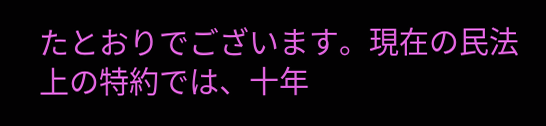たとおりでございます。現在の民法上の特約では、十年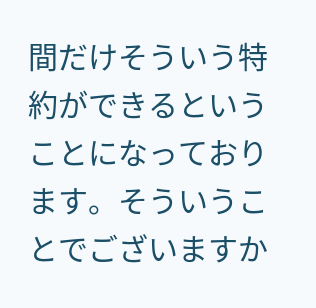間だけそういう特約ができるということになっております。そういうことでございますか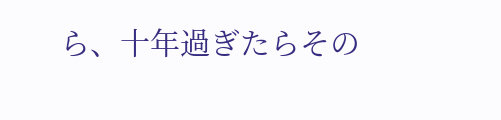ら、十年過ぎたらその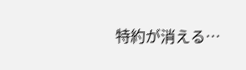特約が消える…